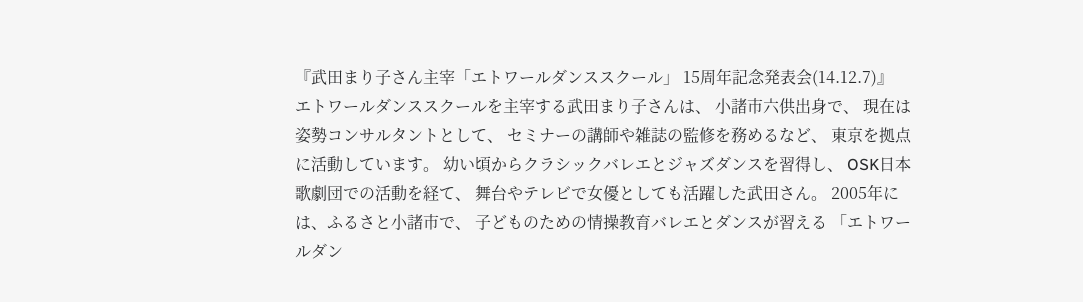『武田まり子さん主宰「エトワールダンススクール」 15周年記念発表会(14.12.7)』
エトワールダンススクールを主宰する武田まり子さんは、 小諸市六供出身で、 現在は姿勢コンサルタントとして、 セミナーの講師や雑誌の監修を務めるなど、 東京を拠点に活動しています。 幼い頃からクラシックバレエとジャズダンスを習得し、 OSK日本歌劇団での活動を経て、 舞台やテレビで女優としても活躍した武田さん。 2005年には、ふるさと小諸市で、 子どものための情操教育バレエとダンスが習える 「エトワールダン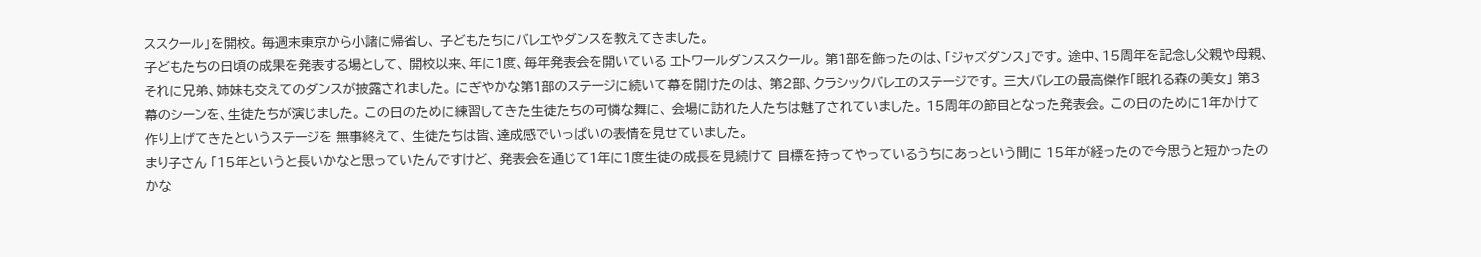ススクール」を開校。 毎週末東京から小諸に帰省し、 子どもたちにバレエやダンスを教えてきました。
子どもたちの日頃の成果を発表する場として、 開校以来、年に1度、毎年発表会を開いている エトワールダンススクール。 第1部を飾ったのは、「ジャズダンス」です。 途中、15周年を記念し父親や母親、 それに兄弟、姉妹も交えてのダンスが披露されました。 にぎやかな第1部のステージに続いて幕を開けたのは、 第2部、クラシックバレエのステージです。 三大バレエの最高傑作「眠れる森の美女」 第3幕のシーンを、生徒たちが演じました。 この日のために練習してきた生徒たちの可憐な舞に、 会場に訪れた人たちは魅了されていました。 15周年の節目となった発表会。 この日のために1年かけて作り上げてきたというステージを 無事終えて、 生徒たちは皆、達成感でいっぱいの表情を見せていました。
まり子さん 「15年というと長いかなと思っていたんですけど、 発表会を通じて1年に1度生徒の成長を見続けて 目標を持ってやっているうちにあっという間に 15年が経ったので今思うと短かったのかな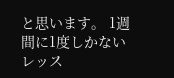と思います。 1週間に1度しかないレッス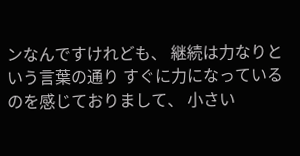ンなんですけれども、 継続は力なりという言葉の通り すぐに力になっているのを感じておりまして、 小さい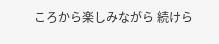ころから楽しみながら 続けら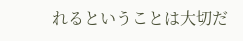れるということは大切だ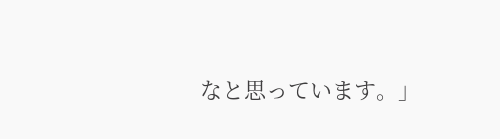なと思っています。」